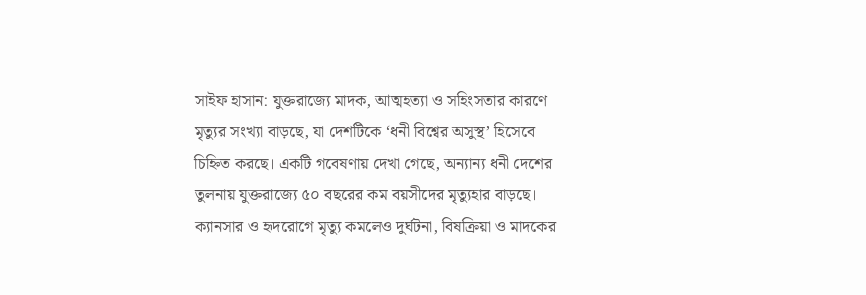সাইফ হাসান: যুক্তরাজ্যে মাদক, আত্মহত্যা ও সহিংসতার কারণে মৃত্যুর সংখ্যা বাড়ছে, যা দেশটিকে ‘ধনী বিশ্বের অসুস্থ’ হিসেবে চিহ্নিত করছে। একটি গবেষণায় দেখা গেছে, অন্যান্য ধনী দেশের তুলনায় যুক্তরাজ্যে ৫০ বছরের কম বয়সীদের মৃত্যুহার বাড়ছে। ক্যানসার ও হৃদরোগে মৃত্যু কমলেও দুর্ঘটনা, বিষক্রিয়া ও মাদকের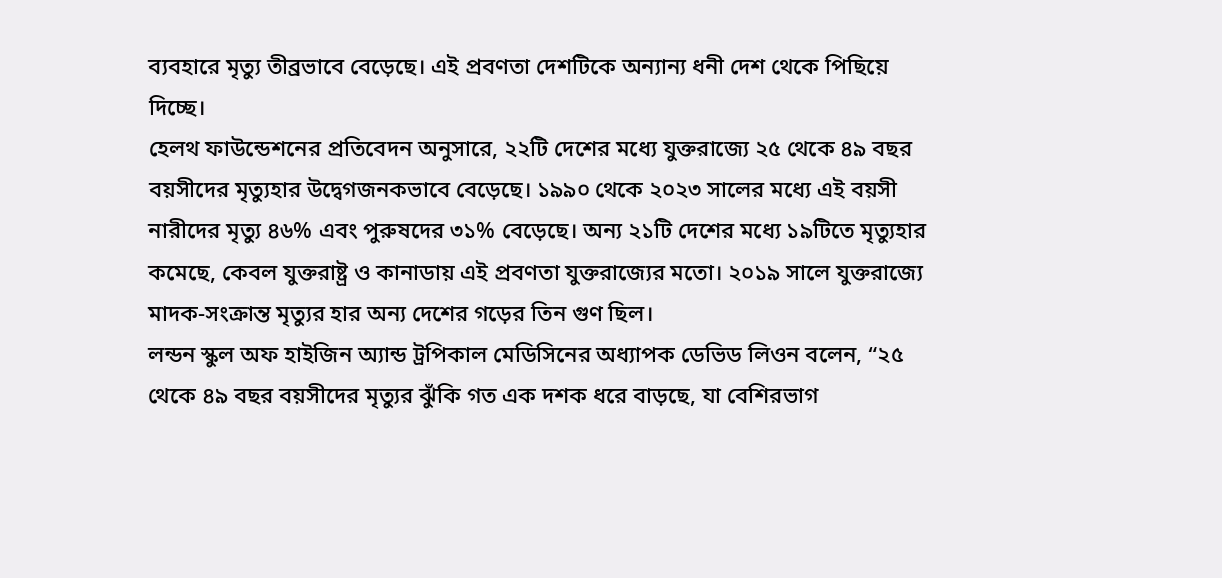ব্যবহারে মৃত্যু তীব্রভাবে বেড়েছে। এই প্রবণতা দেশটিকে অন্যান্য ধনী দেশ থেকে পিছিয়ে দিচ্ছে।
হেলথ ফাউন্ডেশনের প্রতিবেদন অনুসারে, ২২টি দেশের মধ্যে যুক্তরাজ্যে ২৫ থেকে ৪৯ বছর বয়সীদের মৃত্যুহার উদ্বেগজনকভাবে বেড়েছে। ১৯৯০ থেকে ২০২৩ সালের মধ্যে এই বয়সী নারীদের মৃত্যু ৪৬% এবং পুরুষদের ৩১% বেড়েছে। অন্য ২১টি দেশের মধ্যে ১৯টিতে মৃত্যুহার কমেছে, কেবল যুক্তরাষ্ট্র ও কানাডায় এই প্রবণতা যুক্তরাজ্যের মতো। ২০১৯ সালে যুক্তরাজ্যে মাদক-সংক্রান্ত মৃত্যুর হার অন্য দেশের গড়ের তিন গুণ ছিল।
লন্ডন স্কুল অফ হাইজিন অ্যান্ড ট্রপিকাল মেডিসিনের অধ্যাপক ডেভিড লিওন বলেন, “২৫ থেকে ৪৯ বছর বয়সীদের মৃত্যুর ঝুঁকি গত এক দশক ধরে বাড়ছে, যা বেশিরভাগ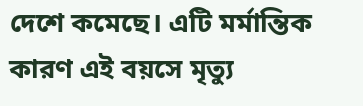দেশে কমেছে। এটি মর্মান্তিক কারণ এই বয়সে মৃত্যু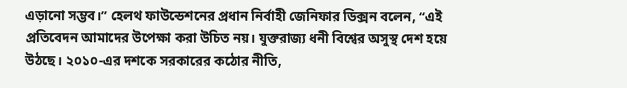এড়ানো সম্ভব।” হেলথ ফাউন্ডেশনের প্রধান নির্বাহী জেনিফার ডিক্সন বলেন, “এই প্রতিবেদন আমাদের উপেক্ষা করা উচিত নয়। যুক্তরাজ্য ধনী বিশ্বের অসুস্থ দেশ হয়ে উঠছে। ২০১০-এর দশকে সরকারের কঠোর নীতি,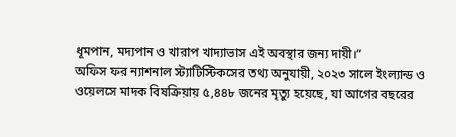ধূমপান, মদ্যপান ও খারাপ খাদ্যাভাস এই অবস্থার জন্য দায়ী।”
অফিস ফর ন্যাশনাল স্ট্যাটিস্টিকসের তথ্য অনুযায়ী, ২০২৩ সালে ইংল্যান্ড ও ওয়েলসে মাদক বিষক্রিয়ায় ৫,৪৪৮ জনের মৃত্যু হয়েছে, যা আগের বছরের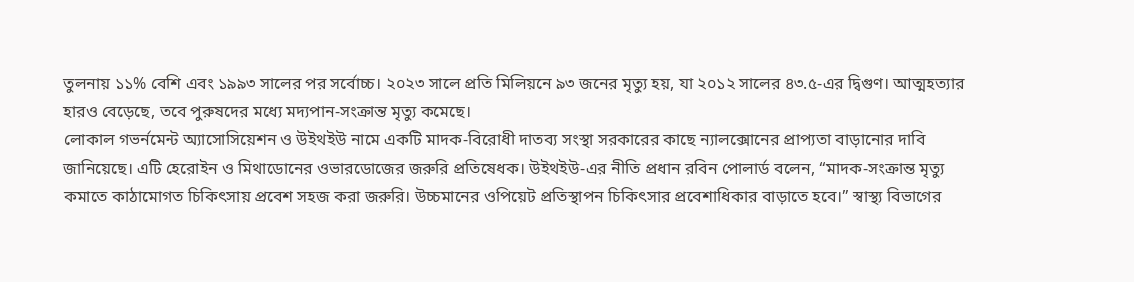তুলনায় ১১% বেশি এবং ১৯৯৩ সালের পর সর্বোচ্চ। ২০২৩ সালে প্রতি মিলিয়নে ৯৩ জনের মৃত্যু হয়, যা ২০১২ সালের ৪৩.৫-এর দ্বিগুণ। আত্মহত্যার হারও বেড়েছে, তবে পুরুষদের মধ্যে মদ্যপান-সংক্রান্ত মৃত্যু কমেছে।
লোকাল গভর্নমেন্ট অ্যাসোসিয়েশন ও উইথইউ নামে একটি মাদক-বিরোধী দাতব্য সংস্থা সরকারের কাছে ন্যালক্সোনের প্রাপ্যতা বাড়ানোর দাবি জানিয়েছে। এটি হেরোইন ও মিথাডোনের ওভারডোজের জরুরি প্রতিষেধক। উইথইউ-এর নীতি প্রধান রবিন পোলার্ড বলেন, “মাদক-সংক্রান্ত মৃত্যু কমাতে কাঠামোগত চিকিৎসায় প্রবেশ সহজ করা জরুরি। উচ্চমানের ওপিয়েট প্রতিস্থাপন চিকিৎসার প্রবেশাধিকার বাড়াতে হবে।” স্বাস্থ্য বিভাগের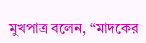মুখপাত্র বলেন, “মাদকের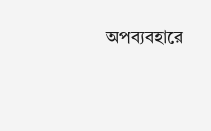অপব্যবহারে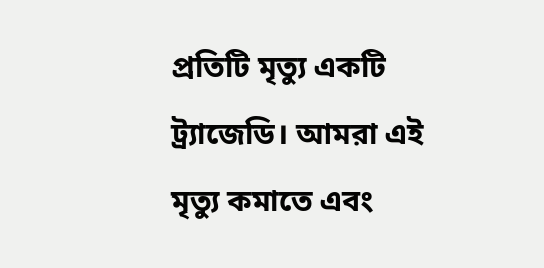প্রতিটি মৃত্যু একটি ট্র্যাজেডি। আমরা এই মৃত্যু কমাতে এবং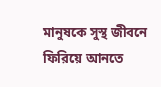মানুষকে সুস্থ জীবনে ফিরিয়ে আনতে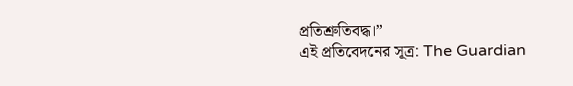প্রতিশ্রুতিবদ্ধ।”
এই প্রতিবেদনের সূত্র: The Guardian